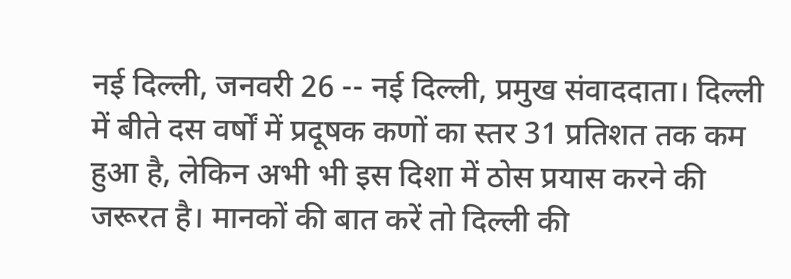नई दिल्ली, जनवरी 26 -- नई दिल्ली, प्रमुख संवाददाता। दिल्ली में बीते दस वर्षों में प्रदूषक कणों का स्तर 31 प्रतिशत तक कम हुआ है, लेकिन अभी भी इस दिशा में ठोस प्रयास करने की जरूरत है। मानकों की बात करें तो दिल्ली की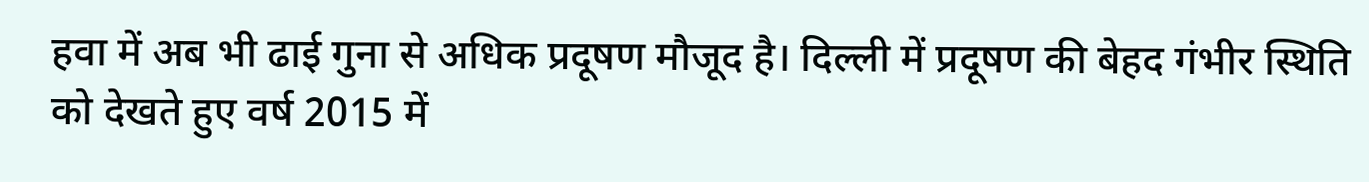हवा में अब भी ढाई गुना से अधिक प्रदूषण मौजूद है। दिल्ली में प्रदूषण की बेहद गंभीर स्थिति को देखते हुए वर्ष 2015 में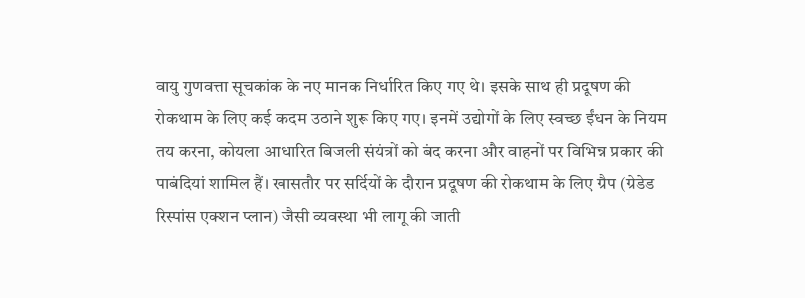वायु गुणवत्ता सूचकांक के नए मानक निर्धारित किए गए थे। इसके साथ ही प्रदूषण की रोकथाम के लिए कई कदम उठाने शुरू किए गए। इनमें उद्योगों के लिए स्वच्छ ईंधन के नियम तय करना, कोयला आधारित बिजली संयंत्रों को बंद करना और वाहनों पर विभिन्न प्रकार की पाबंदियां शामिल हैं। खासतौर पर सर्दियों के दौरान प्रदूषण की रोकथाम के लिए ग्रैप (ग्रेडेड रिस्पांस एक्शन प्लान) जैसी व्यवस्था भी लागू की जाती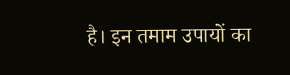है। इन तमाम उपायों का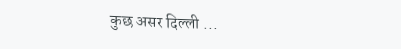कुछ असर दिल्ली ...